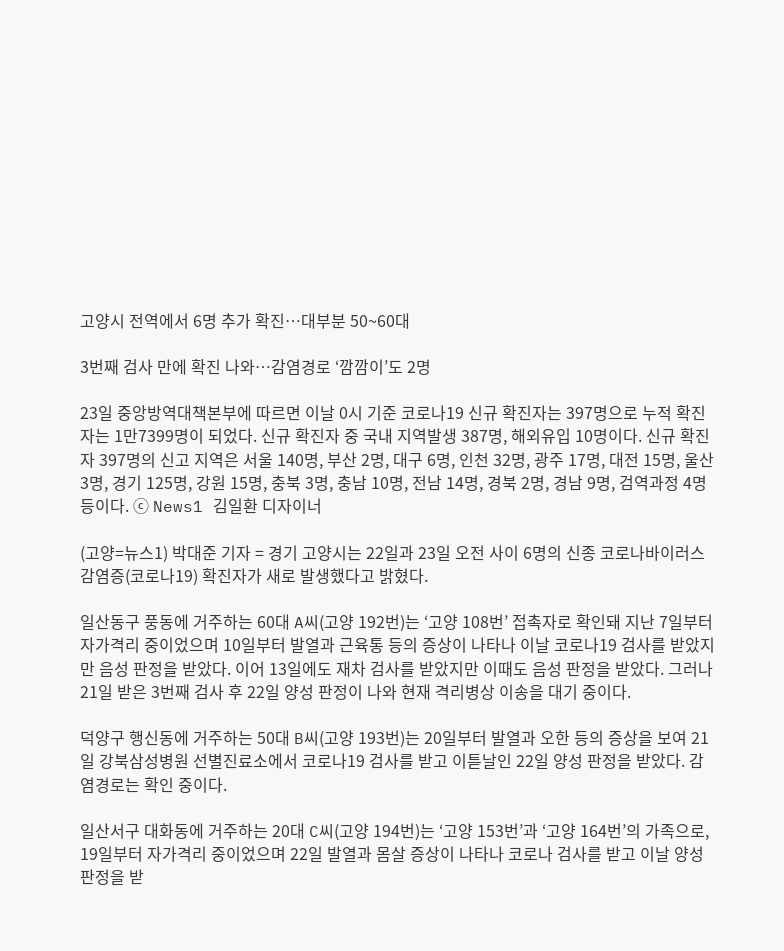고양시 전역에서 6명 추가 확진…대부분 50~60대

3번째 검사 만에 확진 나와…감염경로 ‘깜깜이’도 2명

23일 중앙방역대책본부에 따르면 이날 0시 기준 코로나19 신규 확진자는 397명으로 누적 확진자는 1만7399명이 되었다. 신규 확진자 중 국내 지역발생 387명, 해외유입 10명이다. 신규 확진자 397명의 신고 지역은 서울 140명, 부산 2명, 대구 6명, 인천 32명, 광주 17명, 대전 15명, 울산 3명, 경기 125명, 강원 15명, 충북 3명, 충남 10명, 전남 14명, 경북 2명, 경남 9명, 검역과정 4명등이다. ⓒ News1 김일환 디자이너

(고양=뉴스1) 박대준 기자 = 경기 고양시는 22일과 23일 오전 사이 6명의 신종 코로나바이러스 감염증(코로나19) 확진자가 새로 발생했다고 밝혔다.

일산동구 풍동에 거주하는 60대 A씨(고양 192번)는 ‘고양 108번’ 접촉자로 확인돼 지난 7일부터 자가격리 중이었으며 10일부터 발열과 근육통 등의 증상이 나타나 이날 코로나19 검사를 받았지만 음성 판정을 받았다. 이어 13일에도 재차 검사를 받았지만 이때도 음성 판정을 받았다. 그러나 21일 받은 3번째 검사 후 22일 양성 판정이 나와 현재 격리병상 이송을 대기 중이다.

덕양구 행신동에 거주하는 50대 B씨(고양 193번)는 20일부터 발열과 오한 등의 증상을 보여 21일 강북삼성병원 선별진료소에서 코로나19 검사를 받고 이튿날인 22일 양성 판정을 받았다. 감염경로는 확인 중이다.

일산서구 대화동에 거주하는 20대 C씨(고양 194번)는 ‘고양 153번’과 ‘고양 164번’의 가족으로, 19일부터 자가격리 중이었으며 22일 발열과 몸살 증상이 나타나 코로나 검사를 받고 이날 양성 판정을 받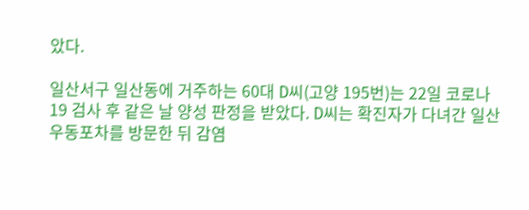았다.

일산서구 일산동에 거주하는 60대 D씨(고양 195번)는 22일 코로나19 검사 후 같은 날 양성 판정을 받았다. D씨는 확진자가 다녀간 일산우동포차를 방문한 뒤 감염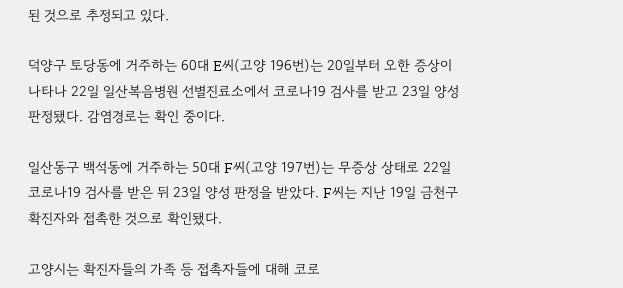된 것으로 추정되고 있다.

덕양구 토당동에 거주하는 60대 E씨(고양 196번)는 20일부터 오한 증상이 나타나 22일 일산복음병원 선별진료소에서 코로나19 검사를 받고 23일 양성 판정됐다. 감염경로는 확인 중이다.

일산동구 백석동에 거주하는 50대 F씨(고양 197번)는 무증상 상태로 22일 코로나19 검사를 받은 뒤 23일 양성 판정을 받았다. F씨는 지난 19일 금천구 확진자와 접촉한 것으로 확인됐다.

고양시는 확진자들의 가족 등 접촉자들에 대해 코로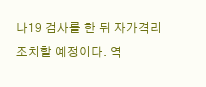나19 검사를 한 뒤 자가격리 조치할 예정이다. 역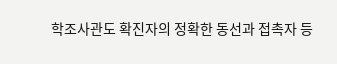학조사관도 확진자의 정확한 동선과 접촉자 등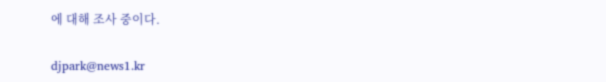에 대해 조사 중이다.

djpark@news1.kr